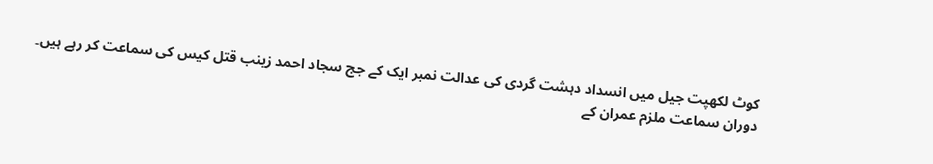کوٹ لکھپت جیل میں انسداد دہشت گردی کی عدالت نمبر ایک کے جج سجاد احمد زینب قتل کیس کی سماعت کر رہے ہیں۔
دوران سماعت ملزم عمران کے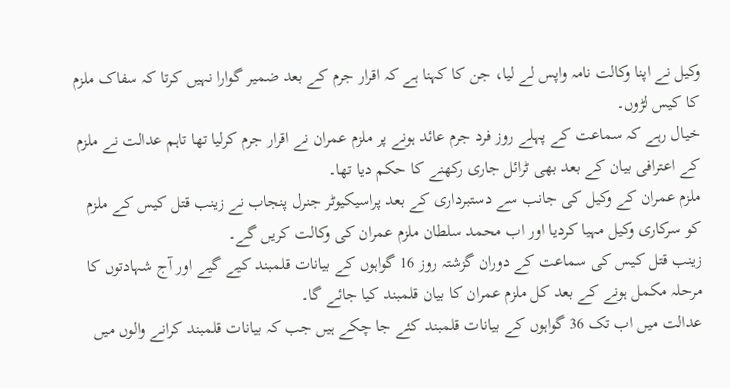وکیل نے اپنا وکالت نامہ واپس لے لیا، جن کا کہنا ہے کہ اقرار جرم کے بعد ضمیر گوارا نہیں کرتا کہ سفاک ملزم کا کیس لڑوں۔
خیال رہے کہ سماعت کے پہلے روز فرد جرم عائد ہونے پر ملزم عمران نے اقرار جرم کرلیا تھا تاہم عدالت نے ملزم کے اعترافی بیان کے بعد بھی ٹرائل جاری رکھنے کا حکم دیا تھا۔
ملزم عمران کے وکیل کی جانب سے دستبرداری کے بعد پراسیکیوٹر جنرل پنجاب نے زینب قتل کیس کے ملزم کو سرکاری وکیل مہیا کردیا اور اب محمد سلطان ملزم عمران کی وکالت کریں گے۔
زینب قتل کیس کی سماعت کے دوران گزشتہ روز 16 گواہوں کے بیانات قلمبند کیے گیے اور آج شہادتوں کا مرحلہ مکمل ہونے کے بعد کل ملزم عمران کا بیان قلمبند کیا جائے گا۔
عدالت میں اب تک 36 گواہوں کے بیانات قلمبند کئے جا چکے ہیں جب کہ بیانات قلمبند کرانے والوں میں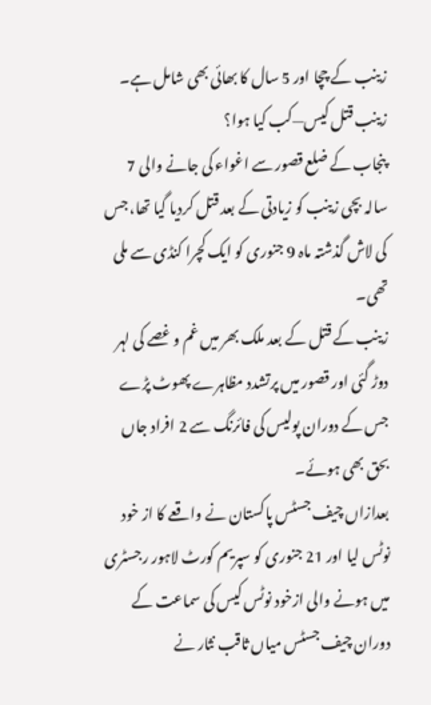زینب کے چچا اور 5 سال کا بھائی بھی شامل ہے۔
زینب قتل کیس—کب کیا ہوا؟
پنجاب کے ضلع قصور سے اغواء کی جانے والی 7 سالہ بچی زینب کو زیادتی کے بعد قتل کردیا گیا تھا، جس کی لاش گذشتہ ماہ 9 جنوری کو ایک کچرا کنڈی سے ملی تھی۔
زینب کے قتل کے بعد ملک بھر میں غم و غصے کی لہر دوڑ گئی اور قصور میں پرتشدد مظاہرے پھوٹ پڑے جس کے دوران پولیس کی فائرنگ سے 2 افراد جاں بحق بھی ہوئے۔
بعدازاں چیف جسٹس پاکستان نے واقعے کا از خود نوٹس لیا اور 21 جنوری کو سپریم کورٹ لاہور رجسٹری میں ہونے والی ازخود نوٹس کیس کی سماعت کے دوران چیف جسٹس میاں ثاقب نثار نے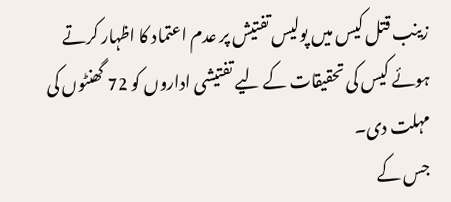زینب قتل کیس میں پولیس تفتیش پر عدم اعتماد کا اظہار کرتے ہوئے کیس کی تحقیقات کے لیے تفتیشی اداروں کو 72 گھنٹوں کی مہلت دی۔
جس کے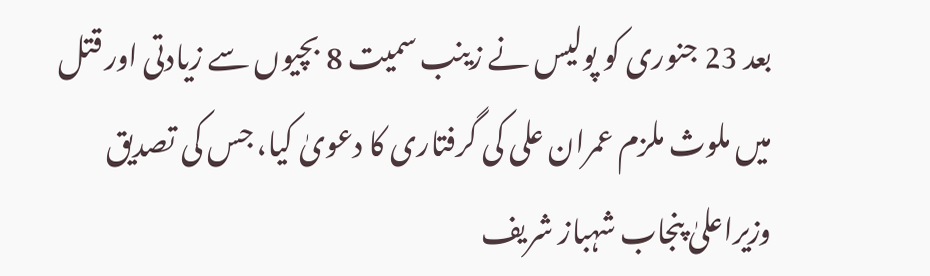بعد 23 جنوری کو پولیس نے زینب سمیت 8 بچیوں سے زیادتی اور قتل میں ملوث ملزم عمران علی کی گرفتاری کا دعویٰ کیا، جس کی تصدیق وزیراعلیٰ پنجاب شہباز شریف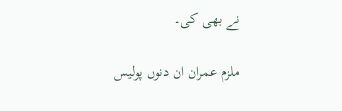نے بھی کی۔

ملزم عمران ان دنوں پولیس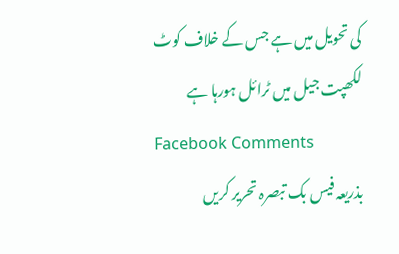کی تحویل میں ہے جس کے خلاف کوٹ لکھپت جیل میں ٹرائل ہورہا ہے
Facebook Comments
بذریعہ فیس بک تبصرہ تحریر کریں